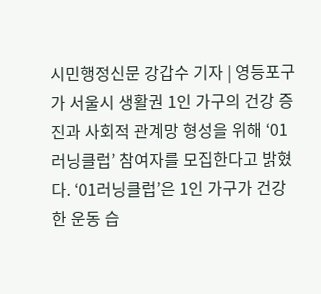시민행정신문 강갑수 기자 | 영등포구가 서울시 생활권 1인 가구의 건강 증진과 사회적 관계망 형성을 위해 ‘01러닝클럽’ 참여자를 모집한다고 밝혔다. ‘01러닝클럽’은 1인 가구가 건강한 운동 습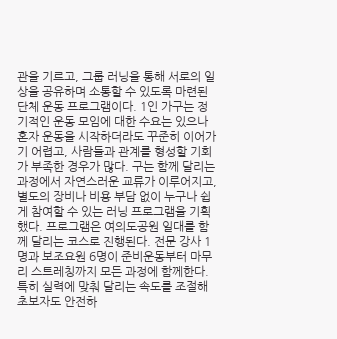관을 기르고, 그룹 러닝을 통해 서로의 일상을 공유하며 소통할 수 있도록 마련된 단체 운동 프로그램이다. 1인 가구는 정기적인 운동 모임에 대한 수요는 있으나 혼자 운동을 시작하더라도 꾸준히 이어가기 어렵고, 사람들과 관계를 형성할 기회가 부족한 경우가 많다. 구는 함께 달리는 과정에서 자연스러운 교류가 이루어지고, 별도의 장비나 비용 부담 없이 누구나 쉽게 참여할 수 있는 러닝 프로그램을 기획했다. 프로그램은 여의도공원 일대를 함께 달리는 코스로 진행된다. 전문 강사 1명과 보조요원 6명이 준비운동부터 마무리 스트레칭까지 모든 과정에 함께한다. 특히 실력에 맞춰 달리는 속도를 조절해 초보자도 안전하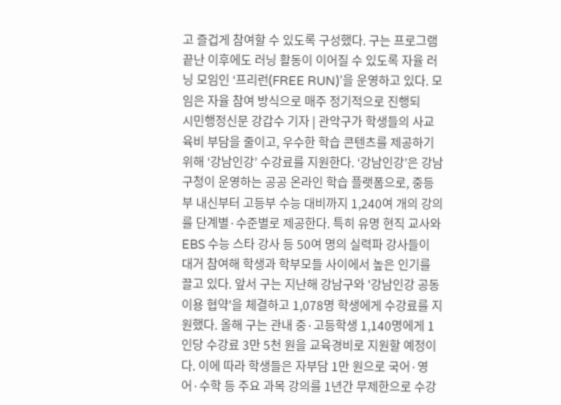고 즐겁게 참여할 수 있도록 구성했다. 구는 프로그램 끝난 이후에도 러닝 활동이 이어질 수 있도록 자율 러닝 모임인 ‘프리런(FREE RUN)’을 운영하고 있다. 모임은 자율 참여 방식으로 매주 정기적으로 진행되
시민행정신문 강갑수 기자 | 관악구가 학생들의 사교육비 부담을 줄이고, 우수한 학습 콘텐츠를 제공하기 위해 ‘강남인강’ 수강료를 지원한다. ‘강남인강’은 강남구청이 운영하는 공공 온라인 학습 플랫폼으로, 중등부 내신부터 고등부 수능 대비까지 1,240여 개의 강의를 단계별·수준별로 제공한다. 특히 유명 현직 교사와 EBS 수능 스타 강사 등 50여 명의 실력파 강사들이 대거 참여해 학생과 학부모들 사이에서 높은 인기를 끌고 있다. 앞서 구는 지난해 강남구와 '강남인강 공동이용 협약'을 체결하고 1,078명 학생에게 수강료를 지원했다. 올해 구는 관내 중·고등학생 1,140명에게 1인당 수강료 3만 5천 원을 교육경비로 지원할 예정이다. 이에 따라 학생들은 자부담 1만 원으로 국어·영어·수학 등 주요 과목 강의를 1년간 무제한으로 수강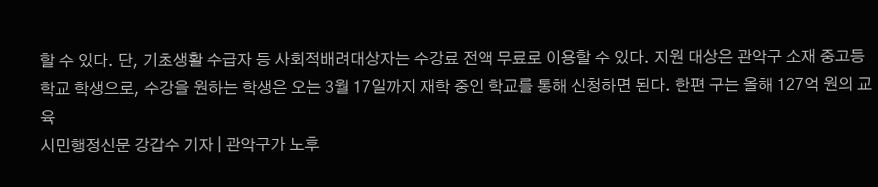할 수 있다. 단, 기초생활 수급자 등 사회적배려대상자는 수강료 전액 무료로 이용할 수 있다. 지원 대상은 관악구 소재 중고등학교 학생으로, 수강을 원하는 학생은 오는 3월 17일까지 재학 중인 학교를 통해 신청하면 된다. 한편 구는 올해 127억 원의 교육
시민행정신문 강갑수 기자 | 관악구가 노후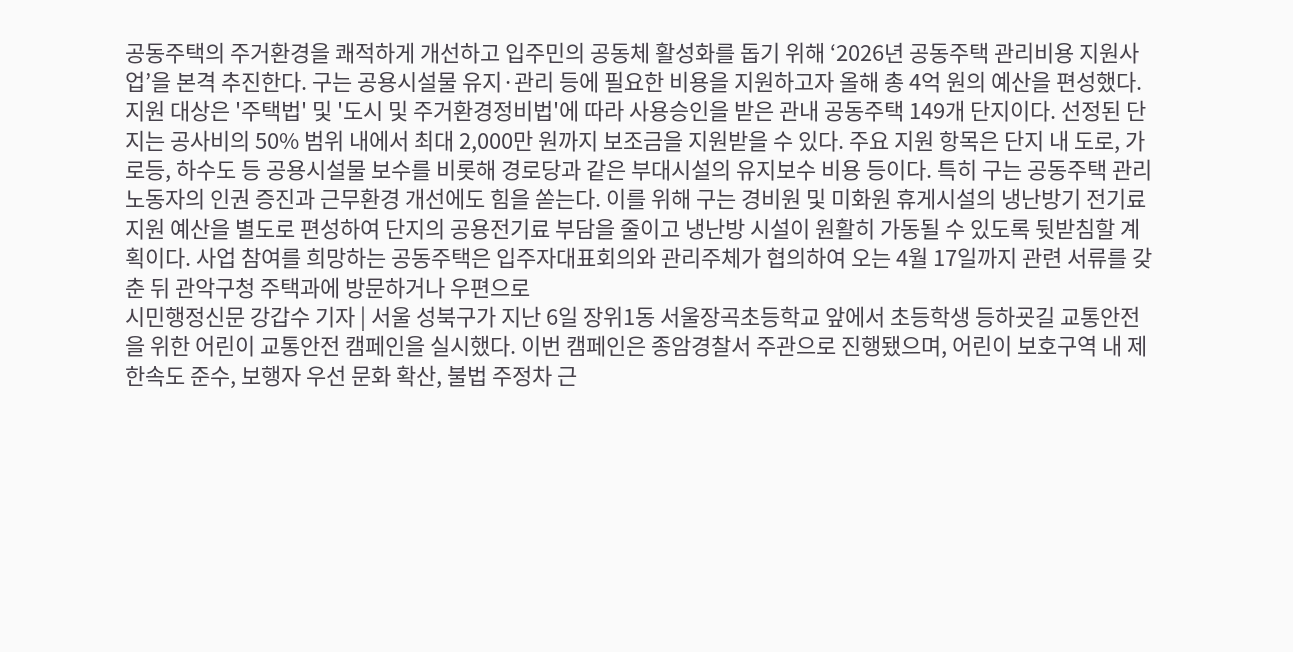공동주택의 주거환경을 쾌적하게 개선하고 입주민의 공동체 활성화를 돕기 위해 ‘2026년 공동주택 관리비용 지원사업’을 본격 추진한다. 구는 공용시설물 유지·관리 등에 필요한 비용을 지원하고자 올해 총 4억 원의 예산을 편성했다. 지원 대상은 '주택법' 및 '도시 및 주거환경정비법'에 따라 사용승인을 받은 관내 공동주택 149개 단지이다. 선정된 단지는 공사비의 50% 범위 내에서 최대 2,000만 원까지 보조금을 지원받을 수 있다. 주요 지원 항목은 단지 내 도로, 가로등, 하수도 등 공용시설물 보수를 비롯해 경로당과 같은 부대시설의 유지보수 비용 등이다. 특히 구는 공동주택 관리노동자의 인권 증진과 근무환경 개선에도 힘을 쏟는다. 이를 위해 구는 경비원 및 미화원 휴게시설의 냉난방기 전기료 지원 예산을 별도로 편성하여 단지의 공용전기료 부담을 줄이고 냉난방 시설이 원활히 가동될 수 있도록 뒷받침할 계획이다. 사업 참여를 희망하는 공동주택은 입주자대표회의와 관리주체가 협의하여 오는 4월 17일까지 관련 서류를 갖춘 뒤 관악구청 주택과에 방문하거나 우편으로
시민행정신문 강갑수 기자 | 서울 성북구가 지난 6일 장위1동 서울장곡초등학교 앞에서 초등학생 등하굣길 교통안전을 위한 어린이 교통안전 캠페인을 실시했다. 이번 캠페인은 종암경찰서 주관으로 진행됐으며, 어린이 보호구역 내 제한속도 준수, 보행자 우선 문화 확산, 불법 주정차 근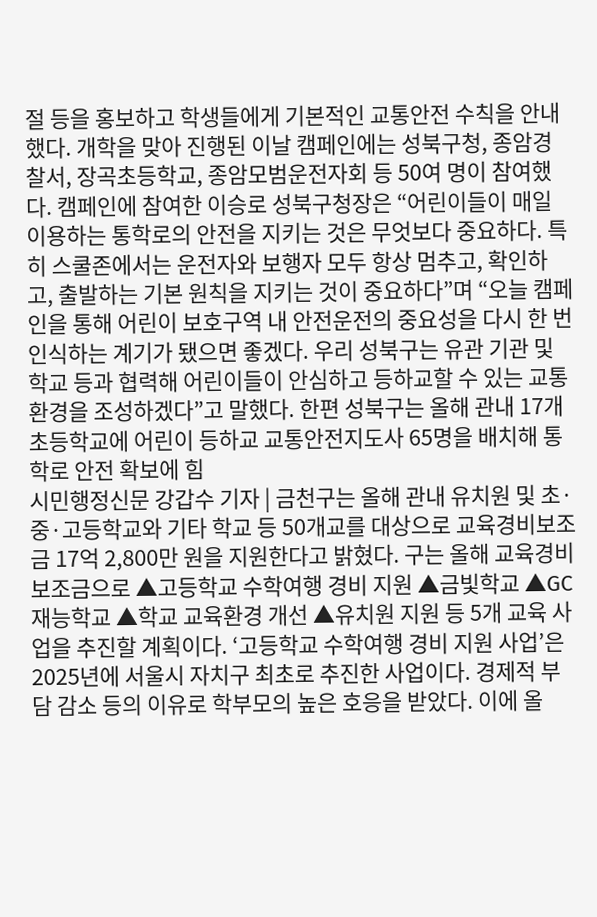절 등을 홍보하고 학생들에게 기본적인 교통안전 수칙을 안내했다. 개학을 맞아 진행된 이날 캠페인에는 성북구청, 종암경찰서, 장곡초등학교, 종암모범운전자회 등 50여 명이 참여했다. 캠페인에 참여한 이승로 성북구청장은 “어린이들이 매일 이용하는 통학로의 안전을 지키는 것은 무엇보다 중요하다. 특히 스쿨존에서는 운전자와 보행자 모두 항상 멈추고, 확인하고, 출발하는 기본 원칙을 지키는 것이 중요하다”며 “오늘 캠페인을 통해 어린이 보호구역 내 안전운전의 중요성을 다시 한 번 인식하는 계기가 됐으면 좋겠다. 우리 성북구는 유관 기관 및 학교 등과 협력해 어린이들이 안심하고 등하교할 수 있는 교통환경을 조성하겠다”고 말했다. 한편 성북구는 올해 관내 17개 초등학교에 어린이 등하교 교통안전지도사 65명을 배치해 통학로 안전 확보에 힘
시민행정신문 강갑수 기자 | 금천구는 올해 관내 유치원 및 초·중·고등학교와 기타 학교 등 50개교를 대상으로 교육경비보조금 17억 2,800만 원을 지원한다고 밝혔다. 구는 올해 교육경비보조금으로 ▲고등학교 수학여행 경비 지원 ▲금빛학교 ▲GC 재능학교 ▲학교 교육환경 개선 ▲유치원 지원 등 5개 교육 사업을 추진할 계획이다. ‘고등학교 수학여행 경비 지원 사업’은 2025년에 서울시 자치구 최초로 추진한 사업이다. 경제적 부담 감소 등의 이유로 학부모의 높은 호응을 받았다. 이에 올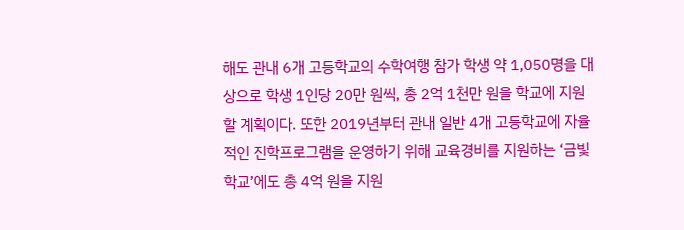해도 관내 6개 고등학교의 수학여행 참가 학생 약 1,050명을 대상으로 학생 1인당 20만 원씩, 총 2억 1천만 원을 학교에 지원할 계획이다. 또한 2019년부터 관내 일반 4개 고등학교에 자율적인 진학프로그램을 운영하기 위해 교육경비를 지원하는 ‘금빛학교’에도 총 4억 원을 지원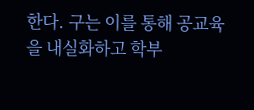한다. 구는 이를 통해 공교육을 내실화하고 학부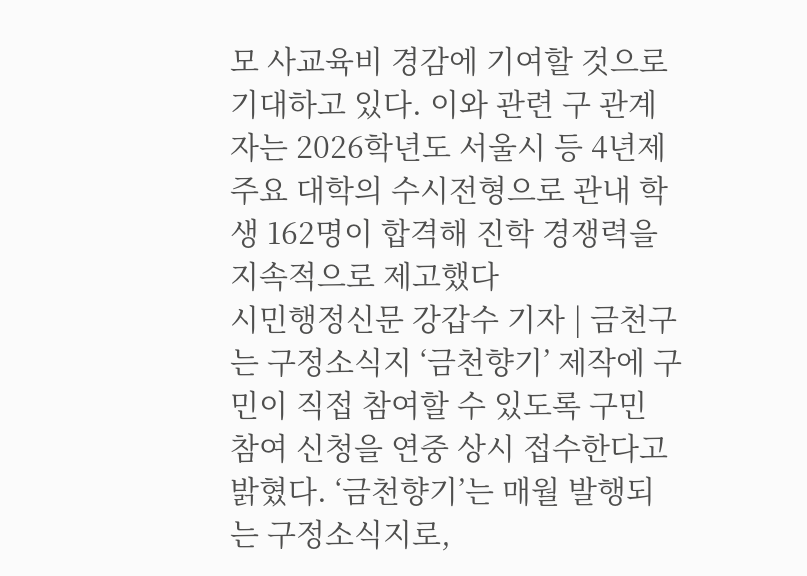모 사교육비 경감에 기여할 것으로 기대하고 있다. 이와 관련 구 관계자는 2026학년도 서울시 등 4년제 주요 대학의 수시전형으로 관내 학생 162명이 합격해 진학 경쟁력을 지속적으로 제고했다
시민행정신문 강갑수 기자 | 금천구는 구정소식지 ‘금천향기’ 제작에 구민이 직접 참여할 수 있도록 구민 참여 신청을 연중 상시 접수한다고 밝혔다. ‘금천향기’는 매월 발행되는 구정소식지로,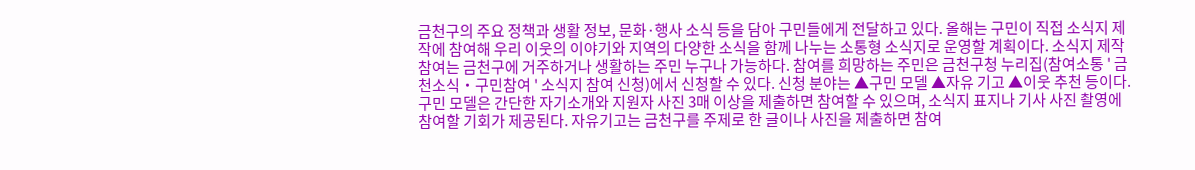금천구의 주요 정책과 생활 정보, 문화·행사 소식 등을 담아 구민들에게 전달하고 있다. 올해는 구민이 직접 소식지 제작에 참여해 우리 이웃의 이야기와 지역의 다양한 소식을 함께 나누는 소통형 소식지로 운영할 계획이다. 소식지 제작 참여는 금천구에 거주하거나 생활하는 주민 누구나 가능하다. 참여를 희망하는 주민은 금천구청 누리집(참여소통 ' 금천소식‧구민참여 ' 소식지 참여 신청)에서 신청할 수 있다. 신청 분야는 ▲구민 모델 ▲자유 기고 ▲이웃 추천 등이다. 구민 모델은 간단한 자기소개와 지원자 사진 3매 이상을 제출하면 참여할 수 있으며, 소식지 표지나 기사 사진 촬영에 참여할 기회가 제공된다. 자유기고는 금천구를 주제로 한 글이나 사진을 제출하면 참여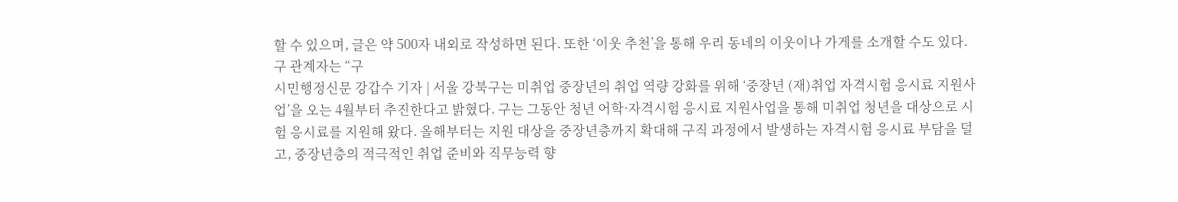할 수 있으며, 글은 약 500자 내외로 작성하면 된다. 또한 ‘이웃 추천’을 통해 우리 동네의 이웃이나 가게를 소개할 수도 있다. 구 관계자는 “구
시민행정신문 강갑수 기자 | 서울 강북구는 미취업 중장년의 취업 역량 강화를 위해 ‘중장년 (재)취업 자격시험 응시료 지원사업’을 오는 4월부터 추진한다고 밝혔다. 구는 그동안 청년 어학·자격시험 응시료 지원사업을 통해 미취업 청년을 대상으로 시험 응시료를 지원해 왔다. 올해부터는 지원 대상을 중장년층까지 확대해 구직 과정에서 발생하는 자격시험 응시료 부담을 덜고, 중장년층의 적극적인 취업 준비와 직무능력 향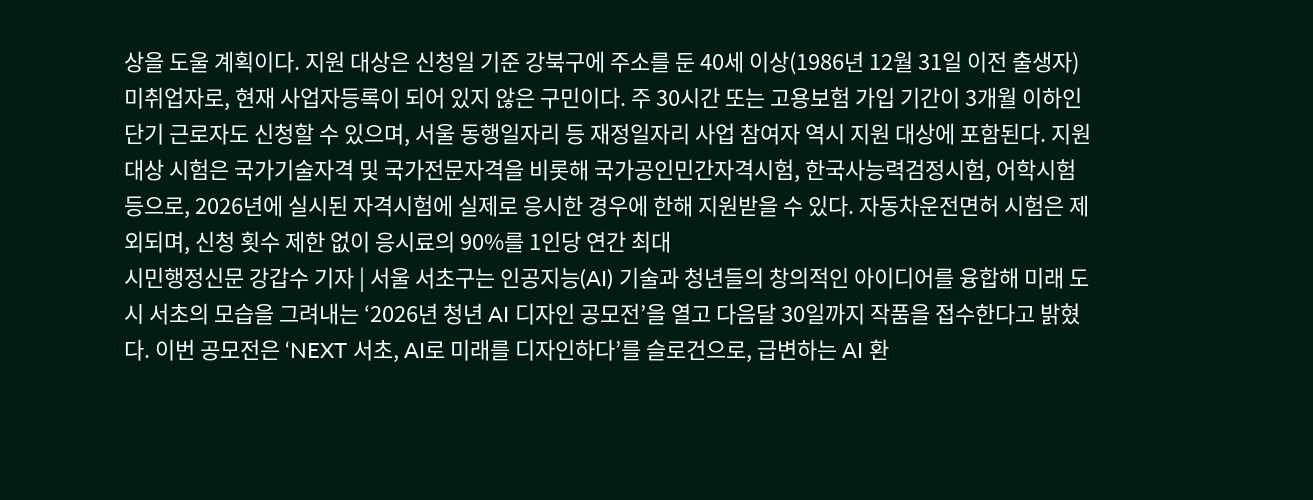상을 도울 계획이다. 지원 대상은 신청일 기준 강북구에 주소를 둔 40세 이상(1986년 12월 31일 이전 출생자) 미취업자로, 현재 사업자등록이 되어 있지 않은 구민이다. 주 30시간 또는 고용보험 가입 기간이 3개월 이하인 단기 근로자도 신청할 수 있으며, 서울 동행일자리 등 재정일자리 사업 참여자 역시 지원 대상에 포함된다. 지원 대상 시험은 국가기술자격 및 국가전문자격을 비롯해 국가공인민간자격시험, 한국사능력검정시험, 어학시험 등으로, 2026년에 실시된 자격시험에 실제로 응시한 경우에 한해 지원받을 수 있다. 자동차운전면허 시험은 제외되며, 신청 횟수 제한 없이 응시료의 90%를 1인당 연간 최대
시민행정신문 강갑수 기자 | 서울 서초구는 인공지능(AI) 기술과 청년들의 창의적인 아이디어를 융합해 미래 도시 서초의 모습을 그려내는 ‘2026년 청년 AI 디자인 공모전’을 열고 다음달 30일까지 작품을 접수한다고 밝혔다. 이번 공모전은 ‘NEXT 서초, AI로 미래를 디자인하다’를 슬로건으로, 급변하는 AI 환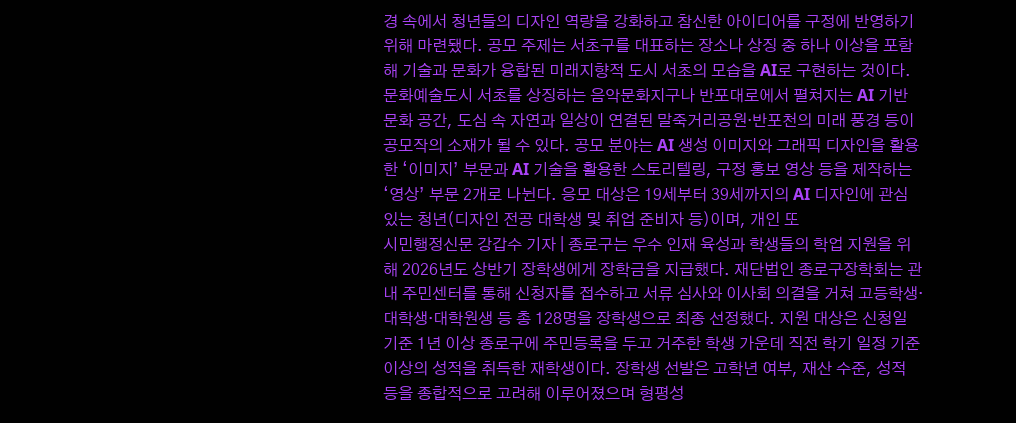경 속에서 청년들의 디자인 역량을 강화하고 참신한 아이디어를 구정에 반영하기 위해 마련됐다. 공모 주제는 서초구를 대표하는 장소나 상징 중 하나 이상을 포함해 기술과 문화가 융합된 미래지향적 도시 서초의 모습을 AI로 구현하는 것이다. 문화예술도시 서초를 상징하는 음악문화지구나 반포대로에서 펼쳐지는 AI 기반 문화 공간, 도심 속 자연과 일상이 연결된 말죽거리공원·반포천의 미래 풍경 등이 공모작의 소재가 될 수 있다. 공모 분야는 AI 생성 이미지와 그래픽 디자인을 활용한 ‘이미지’ 부문과 AI 기술을 활용한 스토리텔링, 구정 홍보 영상 등을 제작하는 ‘영상’ 부문 2개로 나뉜다. 응모 대상은 19세부터 39세까지의 AI 디자인에 관심 있는 청년(디자인 전공 대학생 및 취업 준비자 등)이며, 개인 또
시민행정신문 강갑수 기자 | 종로구는 우수 인재 육성과 학생들의 학업 지원을 위해 2026년도 상반기 장학생에게 장학금을 지급했다. 재단법인 종로구장학회는 관내 주민센터를 통해 신청자를 접수하고 서류 심사와 이사회 의결을 거쳐 고등학생·대학생·대학원생 등 총 128명을 장학생으로 최종 선정했다. 지원 대상은 신청일 기준 1년 이상 종로구에 주민등록을 두고 거주한 학생 가운데 직전 학기 일정 기준 이상의 성적을 취득한 재학생이다. 장학생 선발은 고학년 여부, 재산 수준, 성적 등을 종합적으로 고려해 이루어졌으며 형평성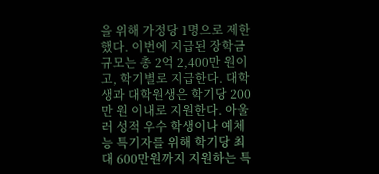을 위해 가정당 1명으로 제한했다. 이번에 지급된 장학금 규모는 총 2억 2,400만 원이고, 학기별로 지급한다. 대학생과 대학원생은 학기당 200만 원 이내로 지원한다. 아울러 성적 우수 학생이나 예체능 특기자를 위해 학기당 최대 600만원까지 지원하는 특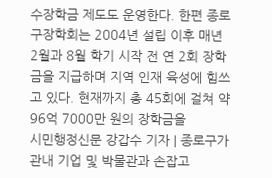수장학금 제도도 운영한다. 한편 종로구장학회는 2004년 설립 이후 매년 2월과 8월 학기 시작 전 연 2회 장학금을 지급하며 지역 인재 육성에 힘쓰고 있다. 현재까지 총 45회에 걸쳐 약 96억 7000만 원의 장학금을
시민행정신문 강갑수 기자 | 종로구가 관내 기업 및 박물관과 손잡고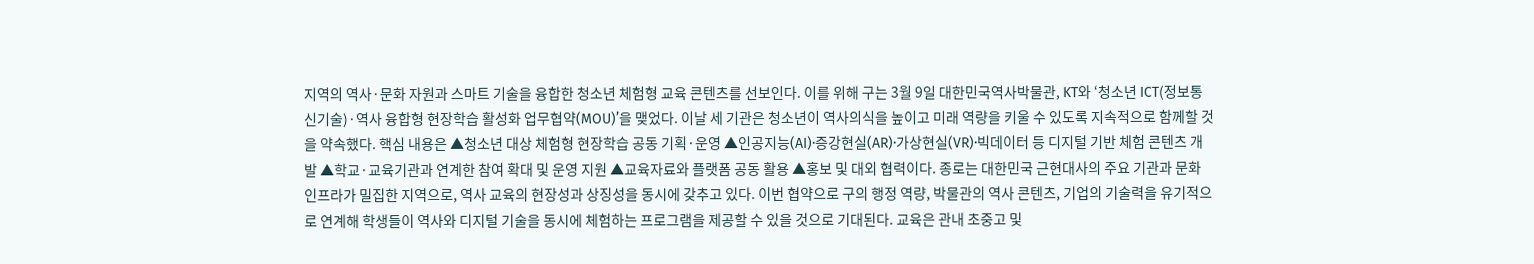지역의 역사·문화 자원과 스마트 기술을 융합한 청소년 체험형 교육 콘텐츠를 선보인다. 이를 위해 구는 3월 9일 대한민국역사박물관, KT와 ‘청소년 ICT(정보통신기술)·역사 융합형 현장학습 활성화 업무협약(MOU)’을 맺었다. 이날 세 기관은 청소년이 역사의식을 높이고 미래 역량을 키울 수 있도록 지속적으로 함께할 것을 약속했다. 핵심 내용은 ▲청소년 대상 체험형 현장학습 공동 기획·운영 ▲인공지능(AI)·증강현실(AR)·가상현실(VR)·빅데이터 등 디지털 기반 체험 콘텐츠 개발 ▲학교·교육기관과 연계한 참여 확대 및 운영 지원 ▲교육자료와 플랫폼 공동 활용 ▲홍보 및 대외 협력이다. 종로는 대한민국 근현대사의 주요 기관과 문화 인프라가 밀집한 지역으로, 역사 교육의 현장성과 상징성을 동시에 갖추고 있다. 이번 협약으로 구의 행정 역량, 박물관의 역사 콘텐츠, 기업의 기술력을 유기적으로 연계해 학생들이 역사와 디지털 기술을 동시에 체험하는 프로그램을 제공할 수 있을 것으로 기대된다. 교육은 관내 초중고 및